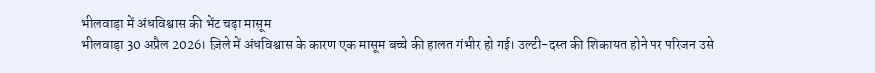भीलवाड़ा में अंधविश्वास की भेंट चढ़ा मासूम
भीलवाड़ा 30 अप्रैल 2026। ज़िले में अंधविश्वास के कारण एक मासूम बच्चे की हालत गंभीर हो गई। उल्टी-दस्त की शिकायत होने पर परिजन उसे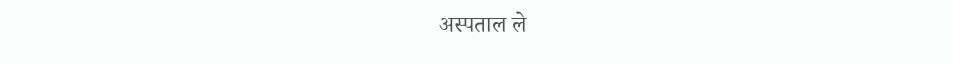अस्पताल ले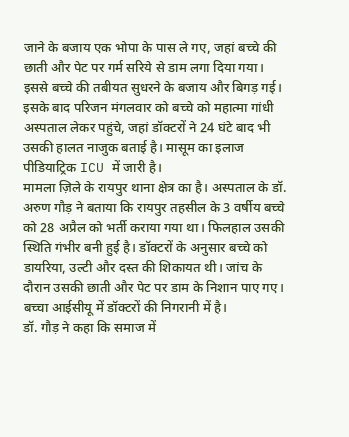जाने के बजाय एक भोपा के पास ले गए, जहां बच्चे की छाती और पेट पर गर्म सरिये से डाम लगा दिया गया। इससे बच्चे की तबीयत सुधरने के बजाय और बिगड़ गई।
इसके बाद परिजन मंगलवार को बच्चे को महात्मा गांधी अस्पताल लेकर पहुंचे, जहां डॉक्टरों ने 24 घंटे बाद भी उसकी हालत नाजुक बताई है। मासूम का इलाज पीडियाट्रिक ICU में जारी है।
मामला ज़िले के रायपुर थाना क्षेत्र का है। अस्पताल के डॉ. अरुण गौड़ ने बताया कि रायपुर तहसील के 3 वर्षीय बच्चे को 28 अप्रैल को भर्ती कराया गया था। फिलहाल उसकी स्थिति गंभीर बनी हुई है। डॉक्टरों के अनुसार बच्चे को डायरिया, उल्टी और दस्त की शिकायत थी। जांच के दौरान उसकी छाती और पेट पर डाम के निशान पाए गए। बच्चा आईसीयू में डॉक्टरों की निगरानी में है।
डॉ. गौड़ ने कहा कि समाज में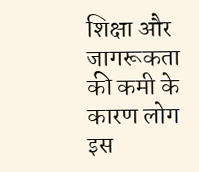शिक्षा और जागरूकता की कमी के कारण लोग इस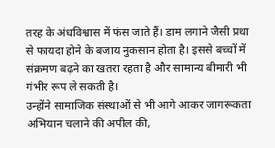तरह के अंधविश्वास में फंस जाते हैं। डाम लगाने जैसी प्रथा से फायदा होने के बजाय नुकसान होता है। इससे बच्चों में संक्रमण बढ़ने का खतरा रहता है और सामान्य बीमारी भी गंभीर रूप ले सकती है।
उन्होंने सामाजिक संस्थाओं से भी आगे आकर जागरूकता अभियान चलाने की अपील की,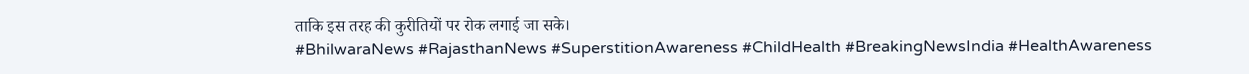ताकि इस तरह की कुरीतियों पर रोक लगाई जा सके।
#BhilwaraNews #RajasthanNews #SuperstitionAwareness #ChildHealth #BreakingNewsIndia #HealthAwareness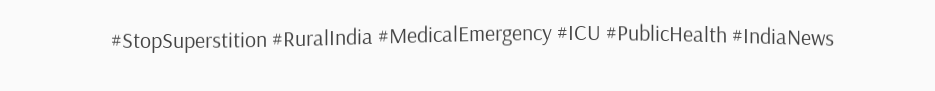#StopSuperstition #RuralIndia #MedicalEmergency #ICU #PublicHealth #IndiaNews